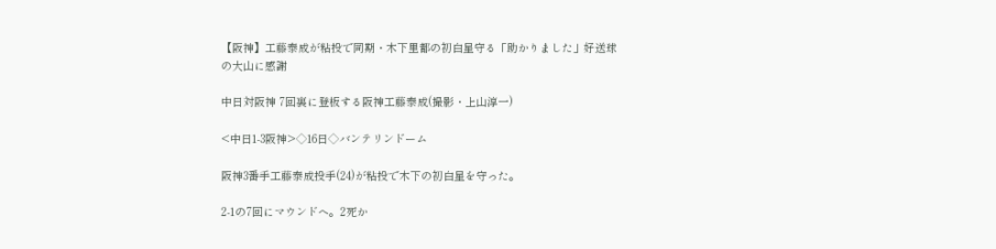【阪神】工藤泰成が粘投で同期・木下里都の初白星守る「助かりました」好送球の大山に感謝

中日対阪神 7回裏に登板する阪神工藤泰成(撮影・上山淳一)

<中日1-3阪神>◇16日◇バンテリンドーム

阪神3番手工藤泰成投手(24)が粘投で木下の初白星を守った。

2-1の7回にマウンドへ。2死か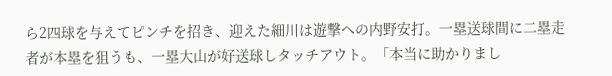ら2四球を与えてピンチを招き、迎えた細川は遊撃への内野安打。一塁送球間に二塁走者が本塁を狙うも、一塁大山が好送球しタッチアウト。「本当に助かりまし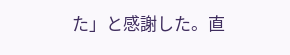た」と感謝した。直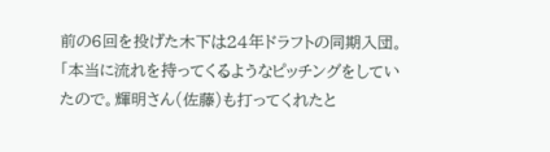前の6回を投げた木下は24年ドラフトの同期入団。「本当に流れを持ってくるようなピッチングをしていたので。輝明さん(佐藤)も打ってくれたと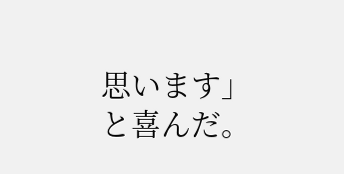思います」と喜んだ。